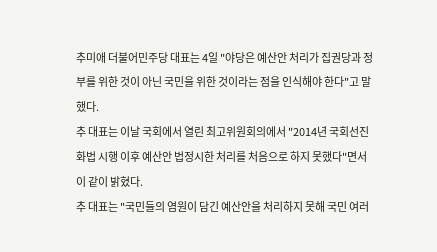추미애 더불어민주당 대표는 4일 "야당은 예산안 처리가 집권당과 정부를 위한 것이 아닌 국민을 위한 것이라는 점을 인식해야 한다"고 말했다.
추 대표는 이날 국회에서 열린 최고위원회의에서 "2014년 국회선진화법 시행 이후 예산안 법정시한 처리를 처음으로 하지 못했다"면서 이 같이 밝혔다.
추 대표는 "국민들의 염원이 담긴 예산안을 처리하지 못해 국민 여러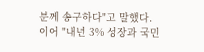분께 송구하다"고 말했다.
이어 "내년 3% 성장과 국민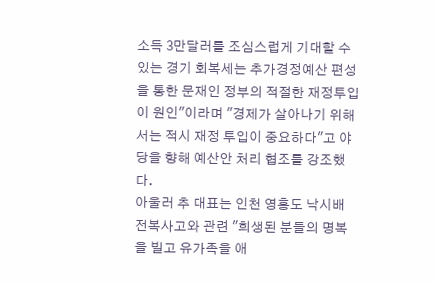소득 3만달러를 조심스럽게 기대할 수 있는 경기 회복세는 추가경정예산 편성을 통한 문재인 정부의 적절한 재정투입이 원인"이라며 "경제가 살아나기 위해서는 적시 재정 투입이 중요하다"고 야당을 향해 예산안 처리 협조를 강조했다.
아울러 추 대표는 인천 영흥도 낙시배 전복사고와 관련 "희생된 분들의 명복을 빌고 유가족을 애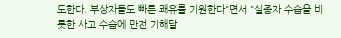도한다. 부상자들도 빠른 쾌유를 기원한다"면서 "실종자 수습을 비롯한 사고 수습에 만전 기해달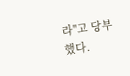라"고 당부했다.